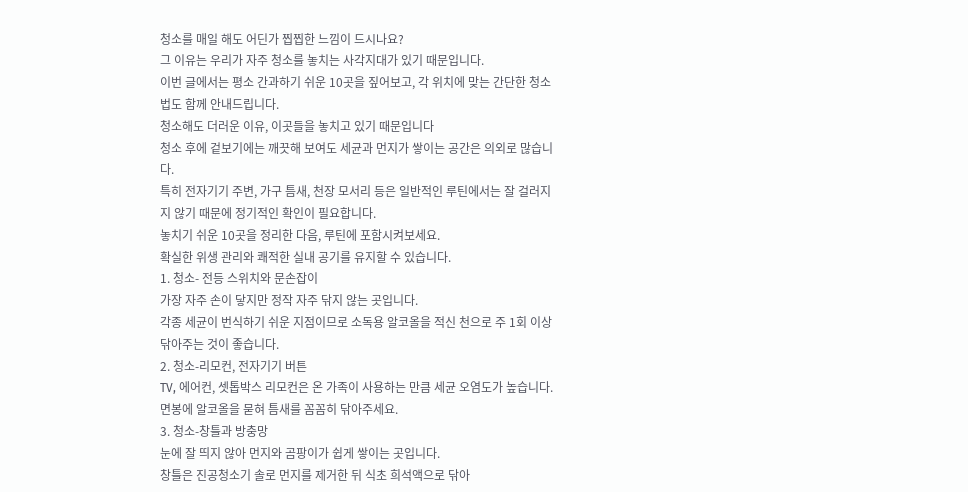청소를 매일 해도 어딘가 찝찝한 느낌이 드시나요?
그 이유는 우리가 자주 청소를 놓치는 사각지대가 있기 때문입니다.
이번 글에서는 평소 간과하기 쉬운 10곳을 짚어보고, 각 위치에 맞는 간단한 청소법도 함께 안내드립니다.
청소해도 더러운 이유, 이곳들을 놓치고 있기 때문입니다
청소 후에 겉보기에는 깨끗해 보여도 세균과 먼지가 쌓이는 공간은 의외로 많습니다.
특히 전자기기 주변, 가구 틈새, 천장 모서리 등은 일반적인 루틴에서는 잘 걸러지지 않기 때문에 정기적인 확인이 필요합니다.
놓치기 쉬운 10곳을 정리한 다음, 루틴에 포함시켜보세요.
확실한 위생 관리와 쾌적한 실내 공기를 유지할 수 있습니다.
1. 청소- 전등 스위치와 문손잡이
가장 자주 손이 닿지만 정작 자주 닦지 않는 곳입니다.
각종 세균이 번식하기 쉬운 지점이므로 소독용 알코올을 적신 천으로 주 1회 이상 닦아주는 것이 좋습니다.
2. 청소-리모컨, 전자기기 버튼
TV, 에어컨, 셋톱박스 리모컨은 온 가족이 사용하는 만큼 세균 오염도가 높습니다.
면봉에 알코올을 묻혀 틈새를 꼼꼼히 닦아주세요.
3. 청소-창틀과 방충망
눈에 잘 띄지 않아 먼지와 곰팡이가 쉽게 쌓이는 곳입니다.
창틀은 진공청소기 솔로 먼지를 제거한 뒤 식초 희석액으로 닦아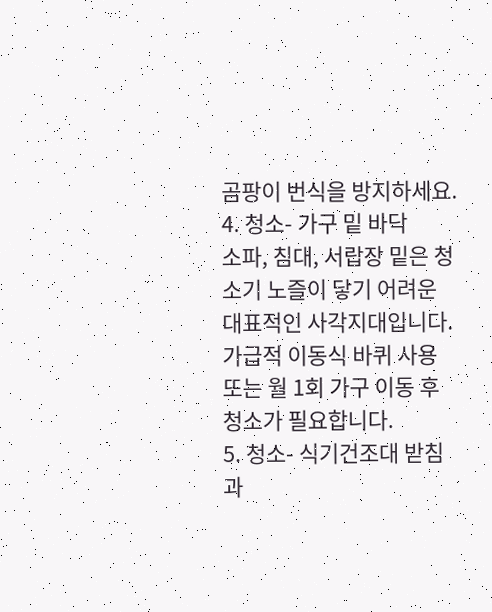곰팡이 번식을 방지하세요.
4. 청소- 가구 밑 바닥
소파, 침대, 서랍장 밑은 청소기 노즐이 닿기 어려운 대표적인 사각지대입니다.
가급적 이동식 바퀴 사용 또는 월 1회 가구 이동 후 청소가 필요합니다.
5. 청소- 식기건조대 받침과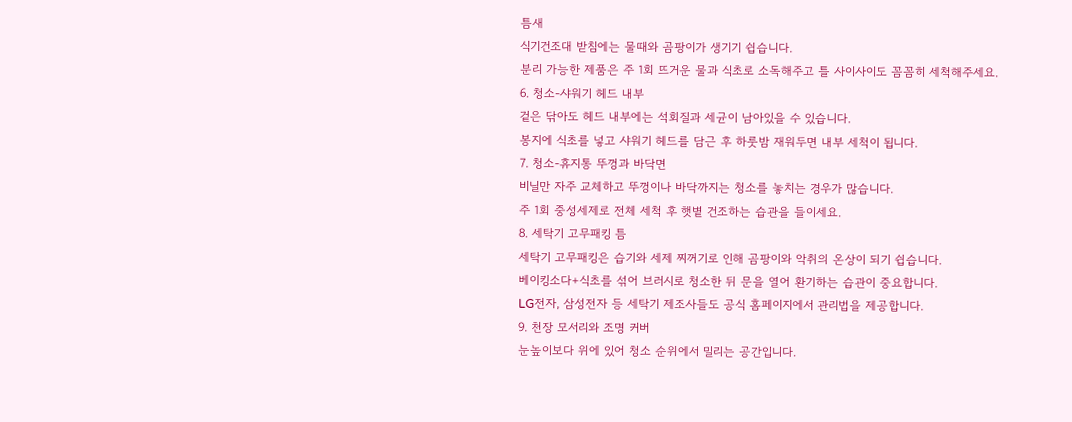틈새
식기건조대 받침에는 물때와 곰팡이가 생기기 쉽습니다.
분리 가능한 제품은 주 1회 뜨거운 물과 식초로 소독해주고 틀 사이사이도 꼼꼼히 세척해주세요.
6. 청소-샤워기 헤드 내부
겉은 닦아도 헤드 내부에는 석회질과 세균이 남아있을 수 있습니다.
봉지에 식초를 넣고 샤워기 헤드를 담근 후 하룻밤 재워두면 내부 세척이 됩니다.
7. 청소-휴지통 뚜껑과 바닥면
비닐만 자주 교체하고 뚜껑이나 바닥까지는 청소를 놓치는 경우가 많습니다.
주 1회 중성세제로 전체 세척 후 햇볕 건조하는 습관을 들이세요.
8. 세탁기 고무패킹 틈
세탁기 고무패킹은 습기와 세제 찌꺼기로 인해 곰팡이와 악취의 온상이 되기 쉽습니다.
베이킹소다+식초를 섞어 브러시로 청소한 뒤 문을 열어 환기하는 습관이 중요합니다.
LG전자, 삼성전자 등 세탁기 제조사들도 공식 홈페이지에서 관리법을 제공합니다.
9. 천장 모서리와 조명 커버
눈높이보다 위에 있어 청소 순위에서 밀리는 공간입니다.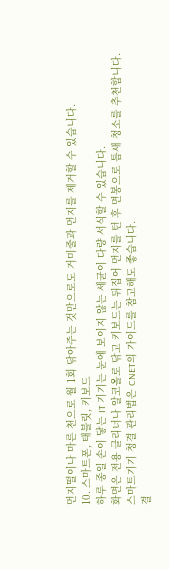먼지떨이나 마른 천으로 월 1회 닦아주는 것만으로도 거미줄과 먼지를 제거할 수 있습니다.
10. 스마트폰, 태블릿, 키보드
하루 종일 손이 닿는 IT 기기는 눈에 보이지 않는 세균이 다량 서식할 수 있습니다.
화면은 전용 클리너나 알코올로 닦고 키보드는 뒤집어 먼지를 턴 후 면봉으로 틈새 청소를 추천합니다.
스마트기기 청결 관리법은 CNET의 가이드를 참고해도 좋습니다.
결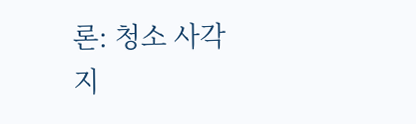론: 청소 사각지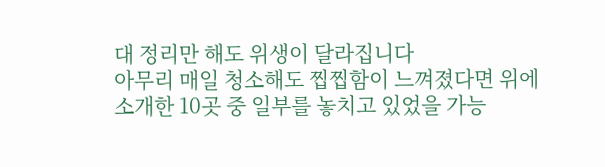대 정리만 해도 위생이 달라집니다
아무리 매일 청소해도 찝찝함이 느껴졌다면 위에 소개한 10곳 중 일부를 놓치고 있었을 가능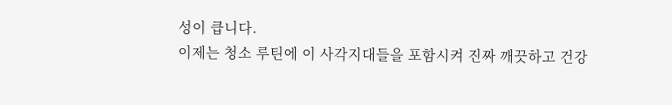성이 큽니다.
이제는 청소 루틴에 이 사각지대들을 포함시켜 진짜 깨끗하고 건강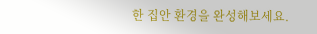한 집안 환경을 완성해보세요.